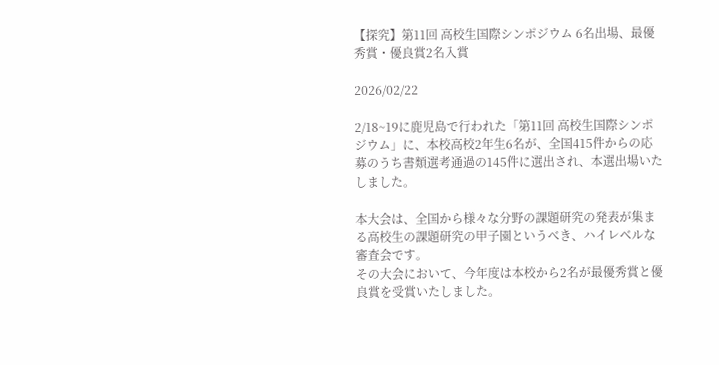【探究】第11回 高校生国際シンポジウム 6名出場、最優秀賞・優良賞2名入賞

2026/02/22

2/18~19に鹿児島で行われた「第11回 高校生国際シンポジウム」に、本校高校2年生6名が、全国415件からの応募のうち書類選考通過の145件に選出され、本選出場いたしました。

本大会は、全国から様々な分野の課題研究の発表が集まる高校生の課題研究の甲子園というべき、ハイレベルな審査会です。
その大会において、今年度は本校から2名が最優秀賞と優良賞を受賞いたしました。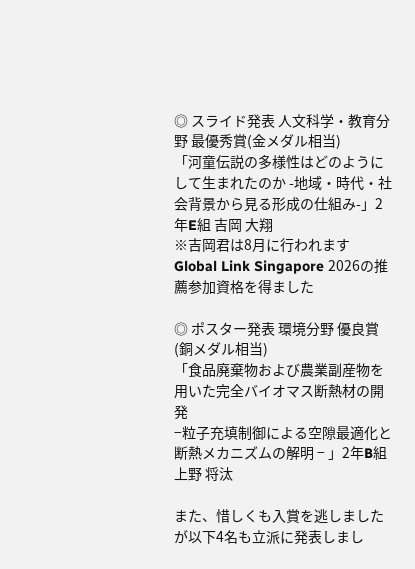◎ スライド発表 人文科学・教育分野 最優秀賞(金メダル相当)
「河童伝説の多様性はどのようにして生まれたのか -地域・時代・社会背景から見る形成の仕組み-」2年E組 吉岡 大翔
※吉岡君は8月に行われますGlobal Link Singapore 2026の推薦参加資格を得ました

◎ ポスター発表 環境分野 優良賞(銅メダル相当)
「食品廃棄物および農業副産物を用いた完全バイオマス断熱材の開発
−粒子充填制御による空隙最適化と断熱メカニズムの解明 − 」2年B組 上野 将汰

また、惜しくも入賞を逃しましたが以下4名も立派に発表しまし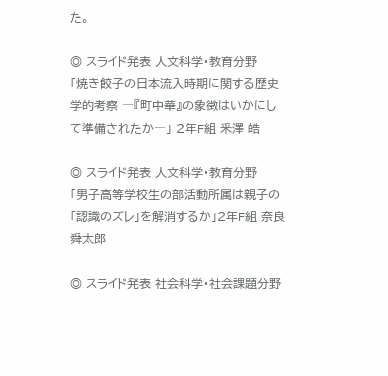た。

◎ スライド発表 人文科学・教育分野
「焼き餃子の日本流入時期に関する歴史学的考察 ―『町中華』の象徴はいかにして準備されたか―」 2年F組 釆澤 皓

◎ スライド発表 人文科学・教育分野
「男子高等学校生の部活動所属は親子の「認識のズレ」を解消するか」2年F組 奈良 舜太郎

◎ スライド発表 社会科学・社会課題分野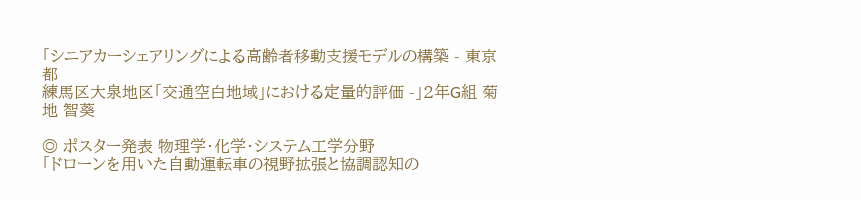「シニアカーシェアリングによる高齢者移動支援モデルの構築 - 東京都
練馬区大泉地区「交通空白地域」における定量的評価 -」2年G組 菊地 智葵

◎ ポスター発表 物理学・化学・システム工学分野
「ドローンを用いた自動運転車の視野拡張と協調認知の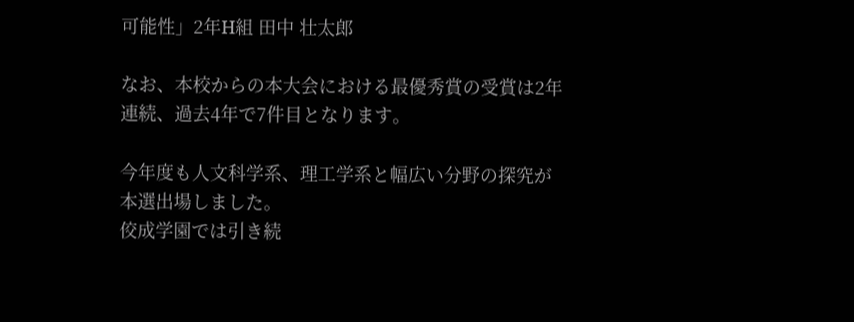可能性」2年H組 田中 壮太郎

なお、本校からの本大会における最優秀賞の受賞は2年連続、過去4年で7件目となります。

今年度も人文科学系、理工学系と幅広い分野の探究が本選出場しました。
佼成学園では引き続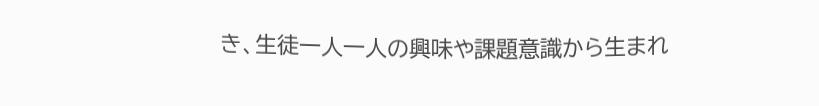き、生徒一人一人の興味や課題意識から生まれ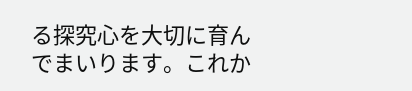る探究心を大切に育んでまいります。これか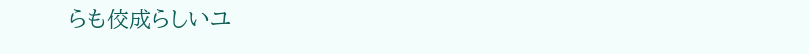らも佼成らしいユ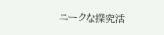ニークな探究活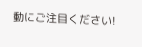動にご注目ください!